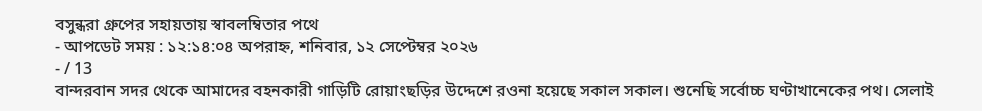বসুন্ধরা গ্রুপের সহায়তায় স্বাবলম্বিতার পথে
- আপডেট সময় : ১২:১৪:০৪ অপরাহ্ন, শনিবার, ১২ সেপ্টেম্বর ২০২৬
- / 13
বান্দরবান সদর থেকে আমাদের বহনকারী গাড়িটি রোয়াংছড়ির উদ্দেশে রওনা হয়েছে সকাল সকাল। শুনেছি সর্বোচ্চ ঘণ্টাখানেকের পথ। সেলাই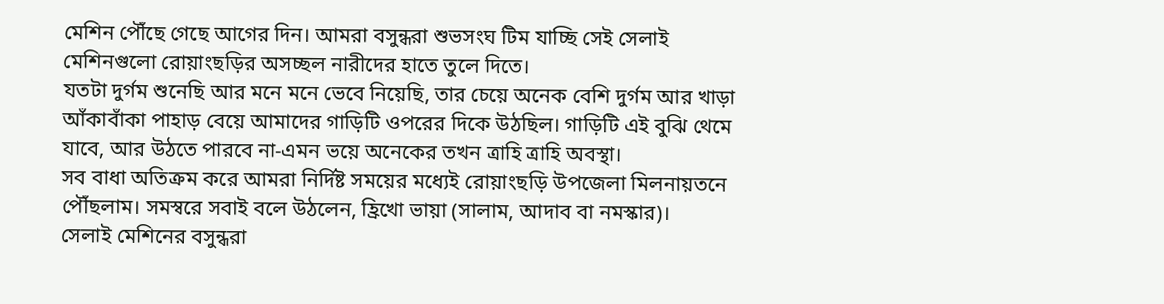মেশিন পৌঁছে গেছে আগের দিন। আমরা বসুন্ধরা শুভসংঘ টিম যাচ্ছি সেই সেলাই মেশিনগুলো রোয়াংছড়ির অসচ্ছল নারীদের হাতে তুলে দিতে।
যতটা দুর্গম শুনেছি আর মনে মনে ভেবে নিয়েছি, তার চেয়ে অনেক বেশি দুর্গম আর খাড়া আঁকাবাঁকা পাহাড় বেয়ে আমাদের গাড়িটি ওপরের দিকে উঠছিল। গাড়িটি এই বুঝি থেমে যাবে, আর উঠতে পারবে না-এমন ভয়ে অনেকের তখন ত্রাহি ত্রাহি অবস্থা।
সব বাধা অতিক্রম করে আমরা নির্দিষ্ট সময়ের মধ্যেই রোয়াংছড়ি উপজেলা মিলনায়তনে পৌঁছলাম। সমস্বরে সবাই বলে উঠলেন, হ্রিখো ভায়া (সালাম, আদাব বা নমস্কার)।
সেলাই মেশিনের বসুন্ধরা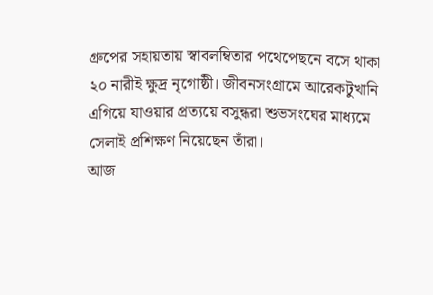গ্রুপের সহায়তায় স্বাবলম্বিতার পথেপেছনে বসে থাকা ২০ নারীই ক্ষুদ্র নৃগোষ্ঠী। জীবনসংগ্রামে আরেকটুখানি এগিয়ে যাওয়ার প্রত্যয়ে বসুন্ধরা শুভসংঘের মাধ্যমে সেলাই প্রশিক্ষণ নিয়েছেন তাঁরা।
আজ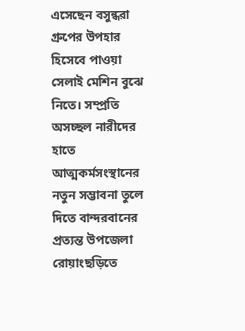এসেছেন বসুন্ধরা গ্রুপের উপহার হিসেবে পাওয়া সেলাই মেশিন বুঝে নিতে। সম্প্রতি অসচ্ছল নারীদের হাতে আত্মকর্মসংস্থানের নতুন সম্ভাবনা তুলে দিতে বান্দরবানের প্রত্যন্ত উপজেলা রোয়াংছড়িতে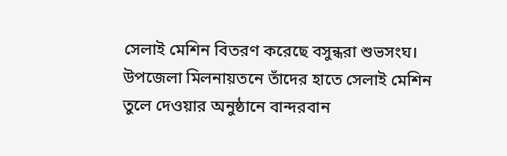সেলাই মেশিন বিতরণ করেছে বসুন্ধরা শুভসংঘ। উপজেলা মিলনায়তনে তাঁদের হাতে সেলাই মেশিন তুলে দেওয়ার অনুষ্ঠানে বান্দরবান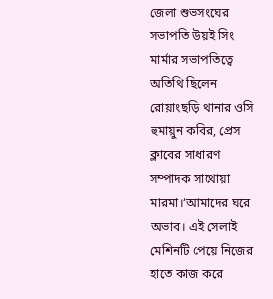জেলা শুভসংঘের সভাপতি উয়ই সিং মার্মার সভাপতিত্বে অতিথি ছিলেন রোয়াংছড়ি থানার ওসি হুমায়ুন কবির, প্রেস ক্লাবের সাধারণ সম্পাদক সাথোয়া মারমা।‘আমাদের ঘরে অভাব। এই সেলাই মেশিনটি পেয়ে নিজের হাতে কাজ করে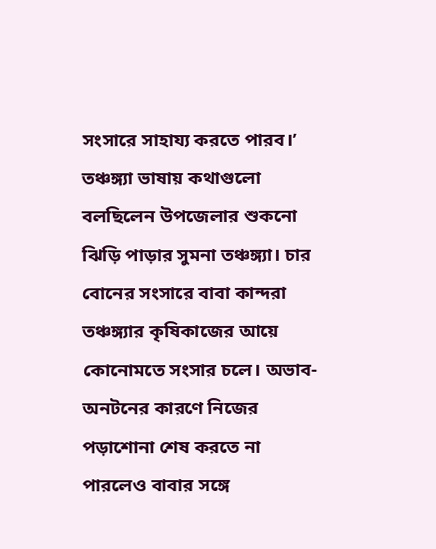সংসারে সাহায্য করতে পারব।’
তঞ্চঙ্গ্যা ভাষায় কথাগুলো বলছিলেন উপজেলার শুকনো ঝিড়ি পাড়ার সুমনা তঞ্চঙ্গ্যা। চার বোনের সংসারে বাবা কান্দরা তঞ্চঙ্গ্যার কৃষিকাজের আয়ে কোনোমতে সংসার চলে। অভাব-অনটনের কারণে নিজের পড়াশোনা শেষ করতে না পারলেও বাবার সঙ্গে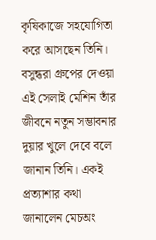কৃষিকাজে সহযোগিতা করে আসছেন তিনি। বসুন্ধরা গ্রুপের দেওয়া এই সেলাই মেশিন তাঁর জীবনে নতুন সম্ভাবনার দুয়ার খুলে দেবে বলে জানান তিনি। একই প্রত্যাশার কথা জানালেন মেচঅং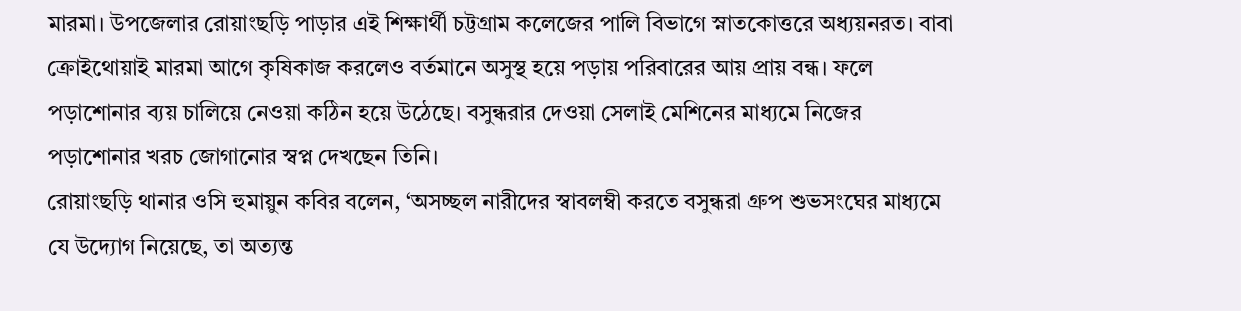মারমা। উপজেলার রোয়াংছড়ি পাড়ার এই শিক্ষার্থী চট্টগ্রাম কলেজের পালি বিভাগে স্নাতকোত্তরে অধ্যয়নরত। বাবা ক্রোইথোয়াই মারমা আগে কৃষিকাজ করলেও বর্তমানে অসুস্থ হয়ে পড়ায় পরিবারের আয় প্রায় বন্ধ। ফলে পড়াশোনার ব্যয় চালিয়ে নেওয়া কঠিন হয়ে উঠেছে। বসুন্ধরার দেওয়া সেলাই মেশিনের মাধ্যমে নিজের পড়াশোনার খরচ জোগানোর স্বপ্ন দেখছেন তিনি।
রোয়াংছড়ি থানার ওসি হুমায়ুন কবির বলেন, ‘অসচ্ছল নারীদের স্বাবলম্বী করতে বসুন্ধরা গ্রুপ শুভসংঘের মাধ্যমে যে উদ্যোগ নিয়েছে, তা অত্যন্ত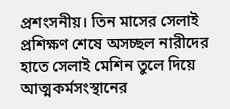প্রশংসনীয়। তিন মাসের সেলাই প্রশিক্ষণ শেষে অসচ্ছল নারীদের হাতে সেলাই মেশিন তুলে দিয়ে আত্মকর্মসংস্থানের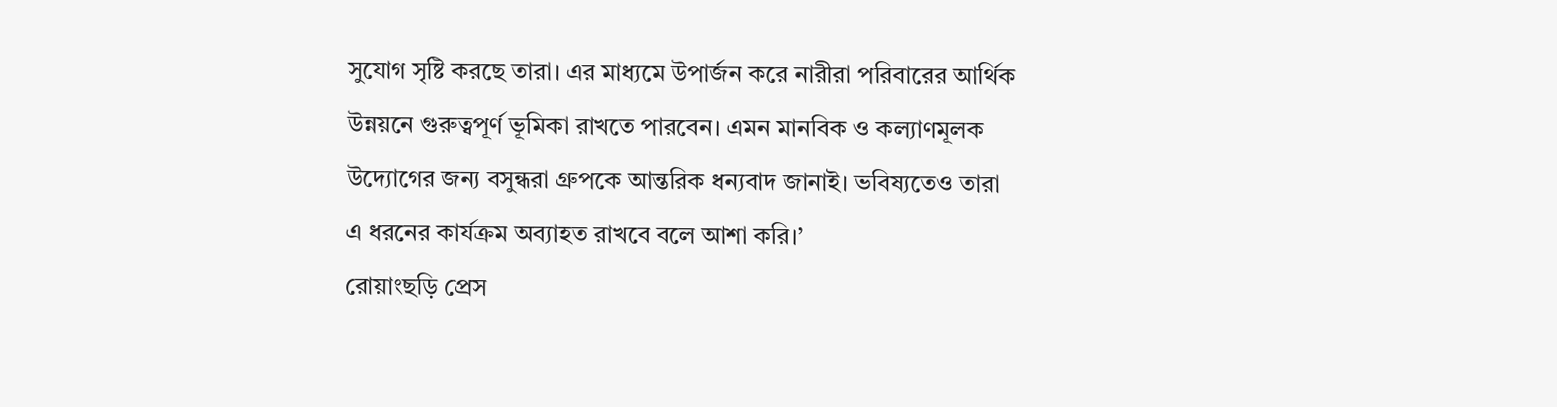সুযোগ সৃষ্টি করছে তারা। এর মাধ্যমে উপার্জন করে নারীরা পরিবারের আর্থিক উন্নয়নে গুরুত্বপূর্ণ ভূমিকা রাখতে পারবেন। এমন মানবিক ও কল্যাণমূলক উদ্যোগের জন্য বসুন্ধরা গ্রুপকে আন্তরিক ধন্যবাদ জানাই। ভবিষ্যতেও তারা এ ধরনের কার্যক্রম অব্যাহত রাখবে বলে আশা করি।’
রোয়াংছড়ি প্রেস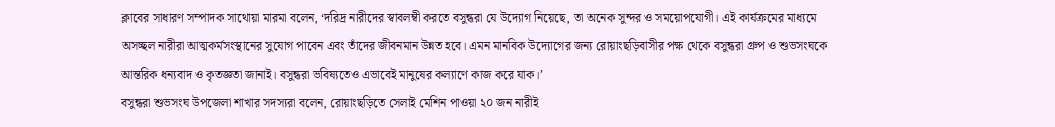ক্লাবের সাধারণ সম্পাদক সাথোয়া মারমা বলেন, ‘দরিদ্র নারীদের স্বাবলম্বী করতে বসুন্ধরা যে উদ্যোগ নিয়েছে, তা অনেক সুন্দর ও সময়োপযোগী। এই কার্যক্রমের মাধ্যমে অসচ্ছল নারীরা আত্মকর্মসংস্থানের সুযোগ পাবেন এবং তাঁদের জীবনমান উন্নত হবে। এমন মানবিক উদ্যোগের জন্য রোয়াংছড়িবাসীর পক্ষ থেকে বসুন্ধরা গ্রুপ ও শুভসংঘকে আন্তরিক ধন্যবাদ ও কৃতজ্ঞতা জানাই। বসুন্ধরা ভবিষ্যতেও এভাবেই মানুষের কল্যাণে কাজ করে যাক।’
বসুন্ধরা শুভসংঘ উপজেলা শাখার সদস্যরা বলেন, রোয়াংছড়িতে সেলাই মেশিন পাওয়া ২০ জন নারীই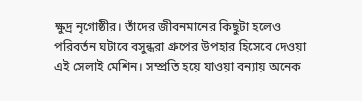ক্ষুদ্র নৃগোষ্ঠীর। তাঁদের জীবনমানের কিছুটা হলেও পরিবর্তন ঘটাবে বসুন্ধরা গ্রুপের উপহার হিসেবে দেওয়া এই সেলাই মেশিন। সম্প্রতি হয়ে যাওয়া বন্যায় অনেক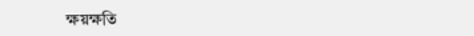ক্ষয়ক্ষতি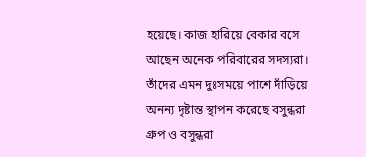হয়েছে। কাজ হারিয়ে বেকার বসে আছেন অনেক পরিবারের সদস্যরা। তাঁদের এমন দুঃসময়ে পাশে দাঁড়িয়ে অনন্য দৃষ্টান্ত স্থাপন করেছে বসুন্ধরা গ্রুপ ও বসুন্ধরা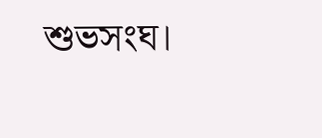শুভসংঘ।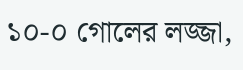১০-০ গোলের লজ্জা,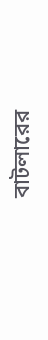বাটলারের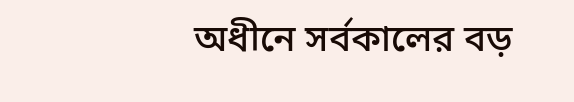অধীনে সর্বকালের বড়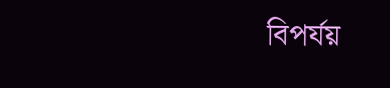বিপর্যয়